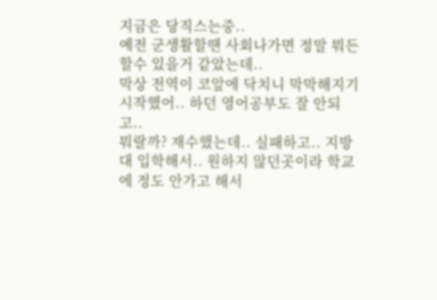지금은 당직스는중..
예전 군생활할땐 사회나가면 정말 뭐든 할수 있을거 같았는데..
막상 전역이 코앞에 닥치니 막막해지기 시작했어.. 하던 영어공부도 잘 안되고..
뭐랄까? 재수했는데.. 실패하고.. 지방대 입학해서.. 원하지 않던곳이라 학교에 정도 안가고 해서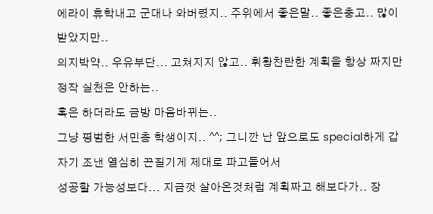에라이 휴학내고 군대나 와버렸지.. 주위에서 좋은말.. 좋은충고.. 많이 받았지만..
의지박약.. 우유부단... 고쳐지지 않고.. 휘황찬란한 계획을 항상 짜지만 정작 실천은 안하는..
혹은 하더라도 금방 마음바뀌는..
그냥 평범한 서민층 학생이지.. ^^; 그니깐 난 앞으로도 special하게 갑자기 조낸 열심히 끈질기게 제대로 파고들어서
성공할 가능성보다... 지금껏 살아온것처럼 계획짜고 해보다가.. 장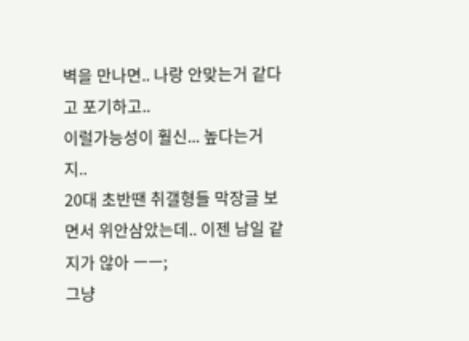벽을 만나면.. 나랑 안맞는거 같다고 포기하고..
이럴가능성이 훨신... 높다는거지..
20대 초반땐 취갤형들 막장글 보면서 위안삼았는데.. 이젠 남일 같지가 않아 ㅡㅡ;
그냥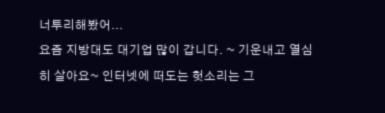너투리해봤어...
요즘 지방대도 대기업 많이 갑니다. ~ 기운내고 열심히 살아요~ 인터넷에 떠도는 헛소리는 그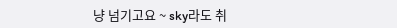냥 넘기고요 ~ sky라도 취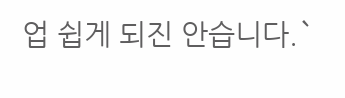업 쉽게 되진 안습니다.`